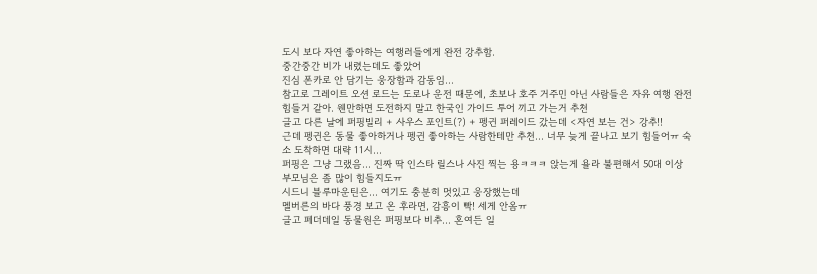도시 보다 자연 좋아하는 여행러들에게 완전 강추함.
중간중간 비가 내렸는데도 좋았어
진심 폰카로 안 담기는 웅장함과 감동임...
참고로 그레이트 오션 로드는 도로나 운전 때문에, 초보나 호주 거주민 아닌 사람들은 자유 여행 완전 힘들거 같아. 웬만하면 도전하지 말고 한국인 가이드 투어 끼고 가는거 추천
글고 다른 날에 퍼핑빌리 + 사우스 포인트(?) + 펭귄 퍼레이드 갔는데 <자연 보는 건> 강추!!
근데 펭귄은 동물 좋아하거나 펭귄 좋아하는 사람한테만 추천... 너무 늦게 끝나고 보기 힘들어ㅠ 숙소 도착하면 대략 11시...
퍼핑은 그냥 그랬음... 진짜 딱 인스타 릴스나 사진 찍는 용ㅋㅋㅋ 앉는게 욜라 불편해서 50대 이상 부모님은 좀 많이 힘들지도ㅠ
시드니 블루마운틴은... 여기도 충분히 멋있고 웅장했는데
멜버른의 바다 풍경 보고 온 후라면, 감흥이 빡! 세게 안옴ㅠ
글고 페더데일 동물원은 퍼핑보다 비추... 혼여든 일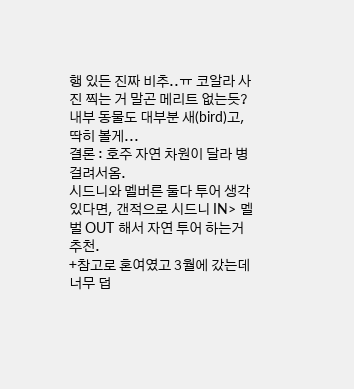행 있든 진짜 비추..ㅠ 코알라 사진 찍는 거 말곤 메리트 없는듯? 내부 동물도 대부분 새(bird)고, 딱히 볼게...
결론 : 호주 자연 차원이 달라 병 걸려서옴.
시드니와 멜버른 둘다 투어 생각 있다면, 갠적으로 시드니 IN> 멜벌 OUT 해서 자연 투어 하는거 추천.
+참고로 혼여였고 3월에 갔는데 너무 덥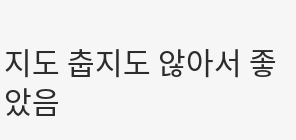지도 춥지도 않아서 좋았음